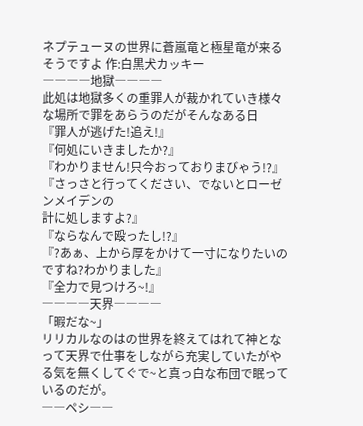ネプテューヌの世界に蒼嵐竜と極星竜が来るそうですよ 作:白黒犬カッキー
――――地獄――――
此処は地獄多くの重罪人が裁かれていき様々な場所で罪をあらうのだがそんなある日
『罪人が逃げた!追え!』
『何処にいきましたか?』
『わかりません!只今おっておりまびゃう!?』
『さっさと行ってください、でないとローゼンメイデンの
計に処しますよ?』
『ならなんで殴ったし!?』
『?あぁ、上から厚をかけて一寸になりたいのですね?わかりました』
『全力で見つけろ~!』
――――天界――――
「暇だな~」
リリカルなのはの世界を終えてはれて神となって天界で仕事をしながら充実していたがやる気を無くしてぐで~と真っ白な布団で眠っているのだが。
――ペシ――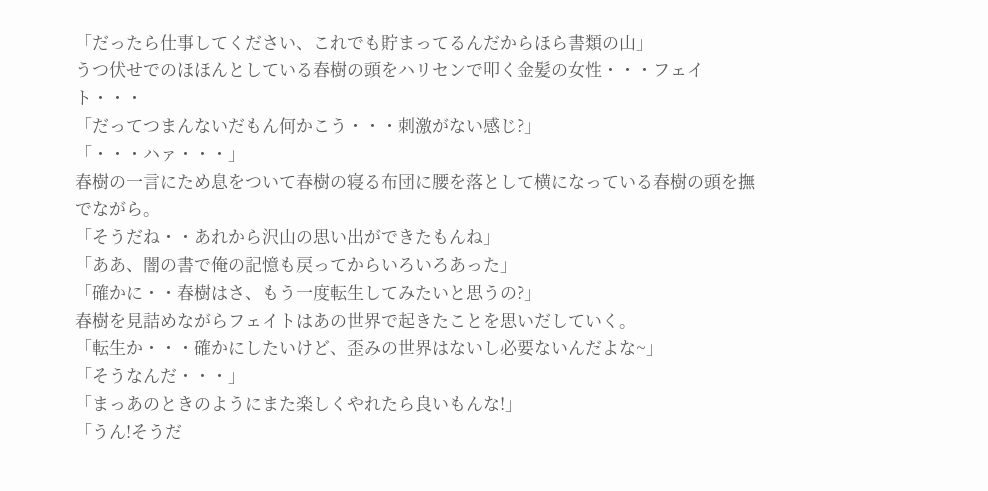「だったら仕事してください、これでも貯まってるんだからほら書類の山」
うつ伏せでのほほんとしている春樹の頭をハリセンで叩く金髪の女性・・・フェイト・・・
「だってつまんないだもん何かこう・・・刺激がない感じ?」
「・・・ハァ・・・」
春樹の一言にため息をついて春樹の寝る布団に腰を落として横になっている春樹の頭を撫でながら。
「そうだね・・あれから沢山の思い出ができたもんね」
「ああ、闇の書で俺の記憶も戻ってからいろいろあった」
「確かに・・春樹はさ、もう一度転生してみたいと思うの?」
春樹を見詰めながらフェイトはあの世界で起きたことを思いだしていく。
「転生か・・・確かにしたいけど、歪みの世界はないし必要ないんだよな~」
「そうなんだ・・・」
「まっあのときのようにまた楽しくやれたら良いもんな!」
「うん!そうだ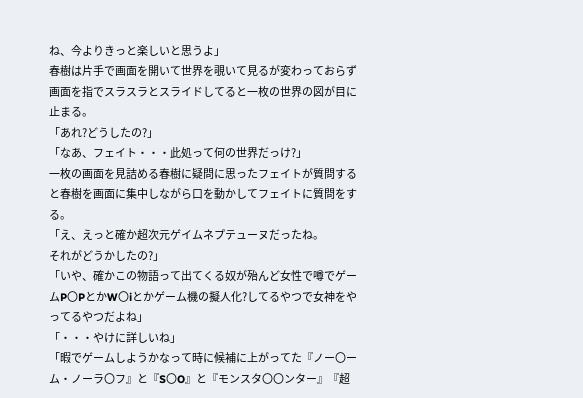ね、今よりきっと楽しいと思うよ」
春樹は片手で画面を開いて世界を覗いて見るが変わっておらず画面を指でスラスラとスライドしてると一枚の世界の図が目に止まる。
「あれ?どうしたの?」
「なあ、フェイト・・・此処って何の世界だっけ?」
一枚の画面を見詰める春樹に疑問に思ったフェイトが質問すると春樹を画面に集中しながら口を動かしてフェイトに質問をする。
「え、えっと確か超次元ゲイムネプテューヌだったね。
それがどうかしたの?」
「いや、確かこの物語って出てくる奴が殆んど女性で噂でゲームP〇PとかW〇iとかゲーム機の擬人化?してるやつで女神をやってるやつだよね」
「・・・やけに詳しいね」
「暇でゲームしようかなって時に候補に上がってた『ノー〇ーム・ノーラ〇フ』と『S〇O』と『モンスタ〇〇ンター』『超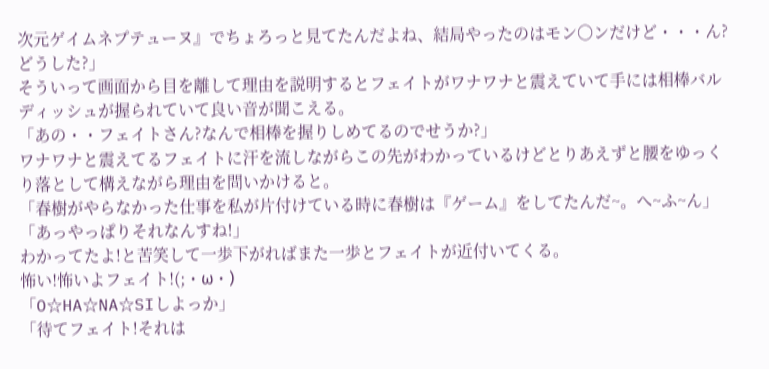次元ゲイムネプテューヌ』でちょろっと見てたんだよね、結局やったのはモン〇ンだけど・・・ん?どうした?」
そういって画面から目を離して理由を説明するとフェイトがワナワナと震えていて手には相棒バルディッシュが握られていて良い音が聞こえる。
「あの・・フェイトさん?なんで相棒を握りしめてるのでせうか?」
ワナワナと震えてるフェイトに汗を流しながらこの先がわかっているけどとりあえずと腰をゆっくり落として構えながら理由を問いかけると。
「春樹がやらなかった仕事を私が片付けている時に春樹は『ゲーム』をしてたんだ~。へ~ふ~ん」
「あっやっぱりそれなんすね!」
わかってたよ!と苦笑して一歩下がればまた一歩とフェイトが近付いてくる。
怖い!怖いよフェイト!(;・ω・)
「O☆HA☆NA☆SIしよっか」
「待てフェイト!それは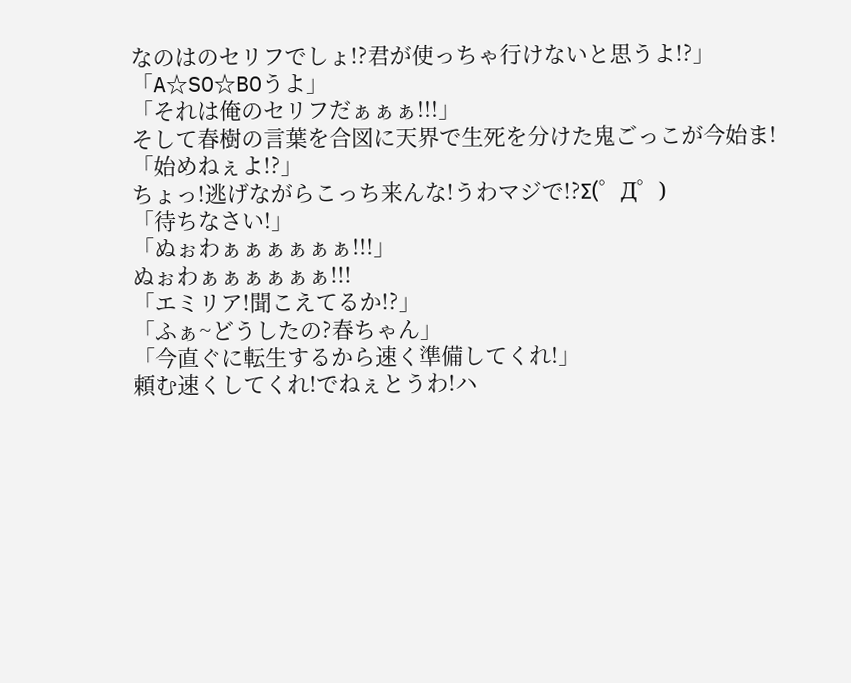なのはのセリフでしょ!?君が使っちゃ行けないと思うよ!?」
「A☆SO☆BOうよ」
「それは俺のセリフだぁぁぁ!!!」
そして春樹の言葉を合図に天界で生死を分けた鬼ごっこが今始ま!
「始めねぇよ!?」
ちょっ!逃げながらこっち来んな!うわマジで!?Σ(゜Д゜)
「待ちなさい!」
「ぬぉわぁぁぁぁぁぁ!!!」
ぬぉわぁぁぁぁぁぁ!!!
「エミリア!聞こえてるか!?」
「ふぁ~どうしたの?春ちゃん」
「今直ぐに転生するから速く準備してくれ!」
頼む速くしてくれ!でねぇとうわ!ハ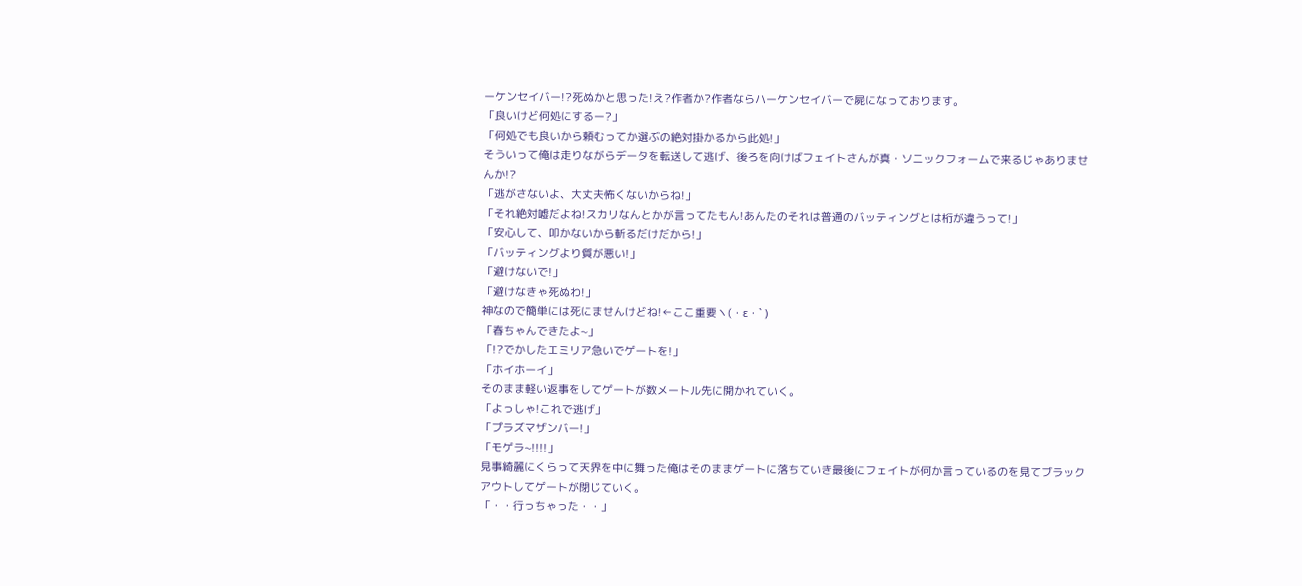ーケンセイバー!?死ぬかと思った!え?作者か?作者ならハーケンセイバーで屍になっております。
「良いけど何処にするー?」
「何処でも良いから頼むってか選ぶの絶対掛かるから此処!」
そういって俺は走りながらデータを転送して逃げ、後ろを向けばフェイトさんが真・ソニックフォームで来るじゃありませんか!?
「逃がさないよ、大丈夫怖くないからね!」
「それ絶対嘘だよね!スカリなんとかが言ってたもん!あんたのそれは普通のバッティングとは桁が違うって!」
「安心して、叩かないから斬るだけだから!」
「バッティングより質が悪い!」
「避けないで!」
「避けなきゃ死ぬわ!」
神なので簡単には死にませんけどね!←ここ重要ヽ(・ε・` )
「春ちゃんできたよ~」
「!?でかしたエミリア急いでゲートを!」
「ホイホーイ」
そのまま軽い返事をしてゲートが数メートル先に開かれていく。
「よっしゃ!これで逃げ」
「プラズマザンバー!」
「モゲラ~!!!!」
見事綺麗にくらって天界を中に舞った俺はそのままゲートに落ちていき最後にフェイトが何か言っているのを見てブラックアウトしてゲートが閉じていく。
「・・行っちゃった・・」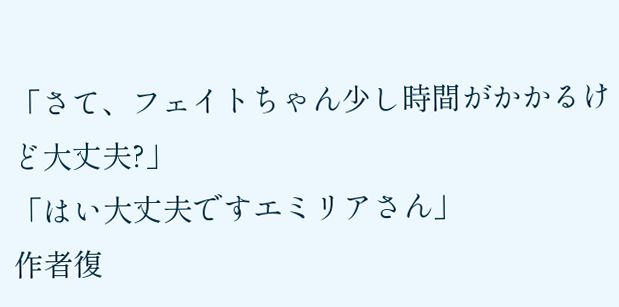「さて、フェイトちゃん少し時間がかかるけど大丈夫?」
「はい大丈夫ですエミリアさん」
作者復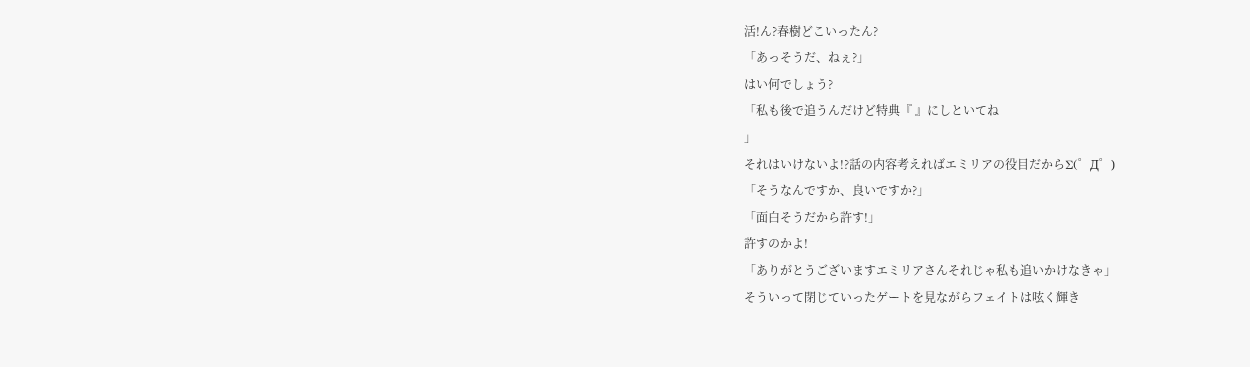活!ん?春樹どこいったん?
「あっそうだ、ねぇ?」
はい何でしょう?
「私も後で追うんだけど特典『 』にしといてね
」
それはいけないよ!?話の内容考えればエミリアの役目だからΣ(゜Д゜)
「そうなんですか、良いですか?」
「面白そうだから許す!」
許すのかよ!
「ありがとうございますエミリアさんそれじゃ私も追いかけなきゃ」
そういって閉じていったゲートを見ながらフェイトは呟く輝き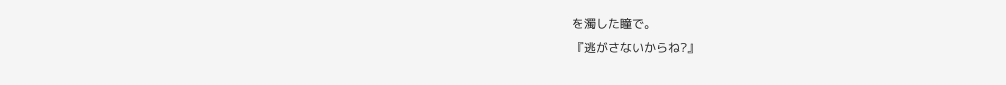を濁した瞳で。
『逃がさないからね?』